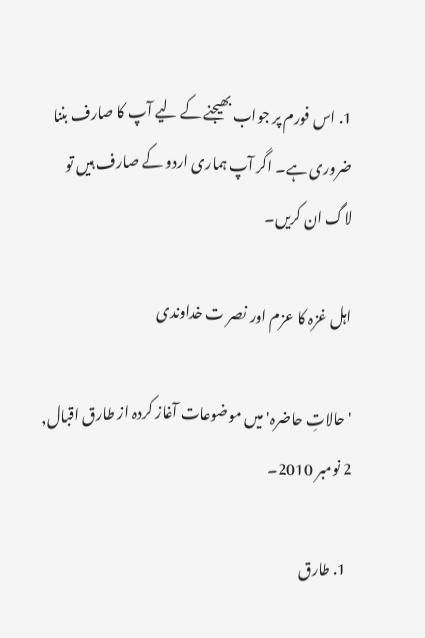1. اس فورم پر جواب بھیجنے کے لیے آپ کا صارف بننا ضروری ہے۔ اگر آپ ہماری اردو کے صارف ہیں تو لاگ ان کریں۔

اہل غزہ کا عزم اور نصر ت خداوندی

'حالاتِ حاضرہ' میں موضوعات آغاز کردہ از طارق اقبال, 2 نومبر 2010۔

  1. طارق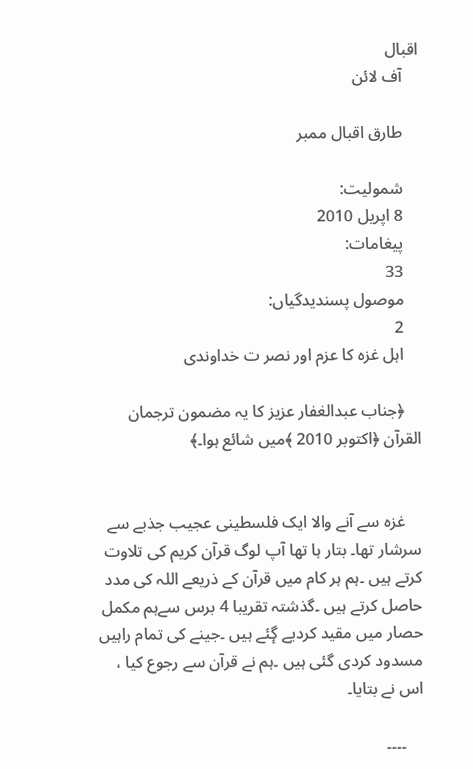اقبال
    آف لائن

    طارق اقبال ممبر

    شمولیت:
    8 اپریل 2010
    پیغامات:
    33
    موصول پسندیدگیاں:
    2
    اہل غزہ کا عزم اور نصر ت خداوندی

    ﴿جناب عبدالغفار عزیز کا یہ مضمون ترجمان القرآن ﴿اکتوبر 2010 ﴾میں شائع ہوا۔﴾


    غزہ سے آنے والا ایک فلسطینی عجیب جذبے سے سرشار تھا۔ بتار ہا تھا آپ لوگ قرآن کریم کی تلاوت کرتے ہیں ۔ہم ہر کام میں قرآن کے ذریعے اللہ کی مدد حاصل کرتے ہیں ۔گذشتہ تقریبا 4 برس سےہم مکمل حصار میں مقید کردیے گٕئے ہیں ۔جینے کی تمام راہیں مسدود کردی گئی ہیں ۔ہم نے قرآن سے رجوع کیا ، اس نے بتایا۔

    ۔۔۔۔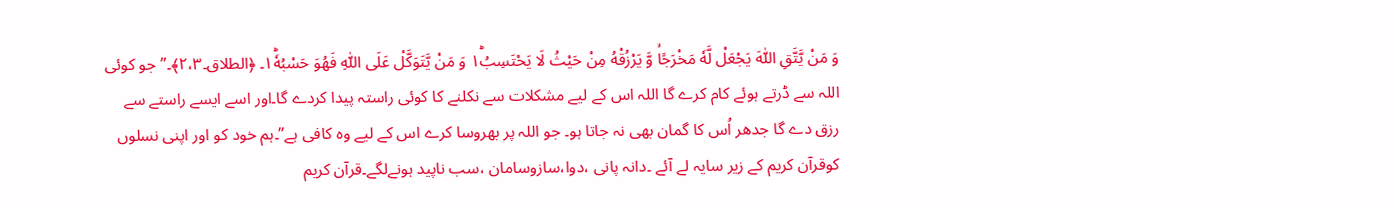وَ مَنْ يَّتَّقِ اللّٰهَ يَجْعَلْ لَّهٗ مَخْرَجًاۙ وَّ يَرْزُقْهُ مِنْ حَيْثُ لَا يَحْتَسِبُ١ؕ وَ مَنْ يَّتَوَكَّلْ عَلَى اللّٰهِ فَهُوَ حَسْبُهٗ١ؕ۔ ﴿الطلاق۔۲،۳﴾۔”جو کوئی اللہ سے ڈرتے ہوئے کام کرے گا اللہ اس کے لیے مشکلات سے نکلنے کا کوئی راستہ پیدا کردے گا۔اور اسے ایسے راستے سے رزق دے گا جدھر اُس کا گمان بھی نہ جاتا ہو۔ جو اللہ پر بھروسا کرے اس کے لیے وہ کافی ہے”۔ہم خود کو اور اپنی نسلوں کوقرآن کریم کے زیر سایہ لے آئے ۔دانہ پانی ،دوا،سازوسامان ،سب ناپید ہونےلگے۔قرآن کریم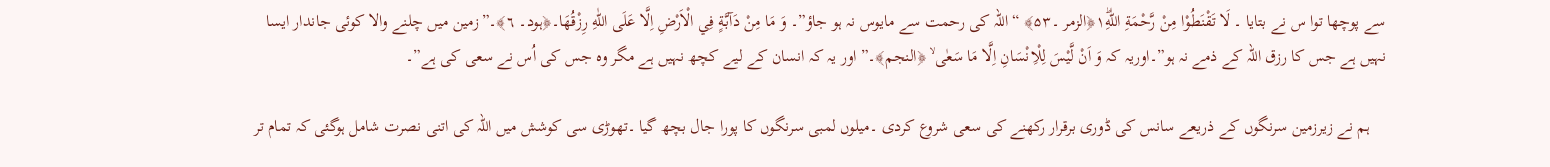سے پوچھا توا س نے بتایا ۔ لَا تَقْنَطُوْا مِنْ رَّحْمَةِ اللّٰهِ١ؕ﴿الزمر ۔۵۳﴾ “اللہ کی رحمت سے مایوس نہ ہو جاؤ”۔ وَ مَا مِنْ دَآبَّةٍ فِي الْاَرْضِ اِلَّا عَلَى اللّٰهِ رِزْقُهَا۔﴿ہود۔ ٦﴾۔”زمین میں چلنے والا کوئی جاندار ایسا نہیں ہے جس کا رزق اللہ کے ذمے نہ ہو”۔اوریہ کہ وَ اَنْ لَّيْسَ لِلْاِنْسَانِ اِلَّا مَا سَعٰى ۙ ﴿النجم﴾۔”اور یہ کہ انسان کے لیے کچھ نہیں ہے مگر وہ جس کی اُس نے سعی کی ہے”۔

    ہم نے زیرزمین سرنگوں کے ذریعے سانس کی ڈوری برقرار رکھنے کی سعی شروع کردی ۔میلوں لمبی سرنگوں کا پورا جال بچھ گیا ۔تھوڑی سی کوشش میں اللہ کی اتنی نصرت شامل ہوگئی کہ تمام تر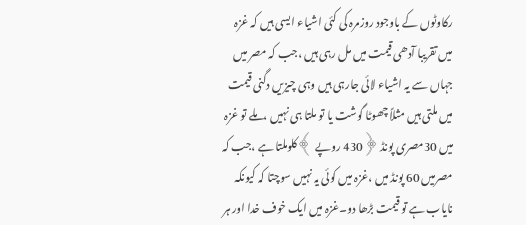رکاوٹوں کے باوجود روزمرہ کی کئی اشیاء ایسی ہیں کہ غزہ میں تقریبا آدھی قیمت میں مل رہی ہیں ،جب کہ مصر میں جہاں سے یہ اشیاء لائی جارہی ہیں وہی چیزیں دگنی قیمت میں ملتی ہیں مثلاً چھوٹا گوشت یا تو ملتا ہی نہیں ،ملے تو غزہ میں 30مصری پونڈ ﴿430 روپے ﴾کلوملتا ہے ،جب کہ مصرمیں 60 پونڈ میں ،غزہ میں کوئی یہ نہیں سوچتا کہ کیونکہ نایاب ہے تو قیمت بڑھا دو۔غزہ میں ایک خوف خدا اور ہر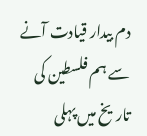دم بیدار قیادت آنے سے ہم فلسطین کی تاریخ میں پہلی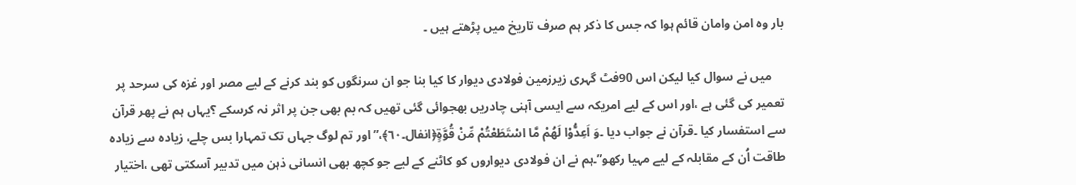بار وہ امن وامان قائم ہوا کہ جس کا ذکر ہم صرف تاریخ میں پڑھتے ہیں ۔

    میں نے سوال کیا لیکن اس 90فٹ گہری زیرزمین فولادی دیوار کا کیا بنا جو ان سرنگوں کو بند کرنے کے لیے مصر اور غزہ کی سرحد پر تعمیر کی گئی ہے ،اور اس کے لیے امریکہ سے ایسی آہنی چادریں بھجوائی گئی تھیں کہ بم بھی جن پر اثر نہ کرسکے ؟یہاں ہم نے پھر قرآن سے استفسار کیا ۔قرآن نے جواب دیا ۔وَ اَعِدُّوْا لَهُمْ مَّا اسْتَطَعْتُمْ مِّنْ قُوَّةٍ﴿انفال۔٦۰﴾،”اور تم لوگ جہاں تک تمہارا بس چلے، زیادہ سے زیادہ طاقت اُن کے مقابلہ کے لیے مہیا رکھو”۔ہم نے ان فولادی دیواروں کو کاٹنے کے لیے جو کچھ بھی انسانی ذہن میں تدبیر آسکتی تھی ،اختیار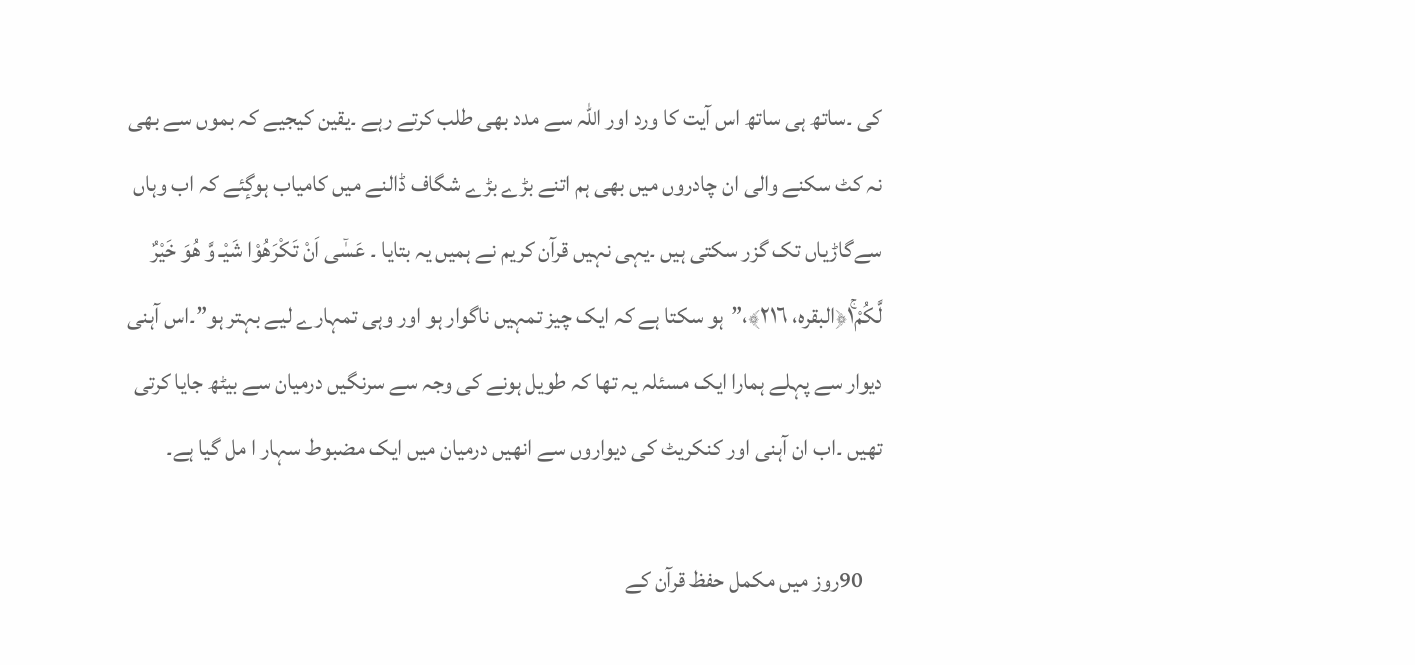کی ۔ساتھ ہی ساتھ اس آیت کا ورد اور اللہ سے مدد بھی طلب کرتے رہے ۔یقین کیجیے کہ بموں سے بھی نہ کٹ سکنے والی ان چادروں میں بھی ہم اتنے بڑے بڑے شگاف ڈالنے میں کامیاب ہوگٕئے کہ اب وہاں سےگاڑیاں تک گزر سکتی ہیں ۔یہی نہیں قرآن کریم نے ہمیں یہ بتایا ۔ عَسٰۤى اَنْ تَكْرَهُوْا شَيْـ وَّ هُوَ خَيْرٌ لَّكُمْ١ۚ﴿البقرہ، ۲١٦﴾،”ہو سکتا ہے کہ ایک چیز تمہیں ناگوار ہو اور وہی تمہارے لیے بہتر ہو”۔اس آہنی دیوار سے پہلے ہمارا ایک مسئلہ یہ تھا کہ طویل ہونے کی وجہ سے سرنگیں درمیان سے بیٹھ جایا کرتی تھیں ۔اب ان آہنی اور کنکریٹ کی دیواروں سے انھیں درمیان میں ایک مضبوط سہار ا مل گیا ہے۔

    90روز میں مکمل حفظ قرآن کے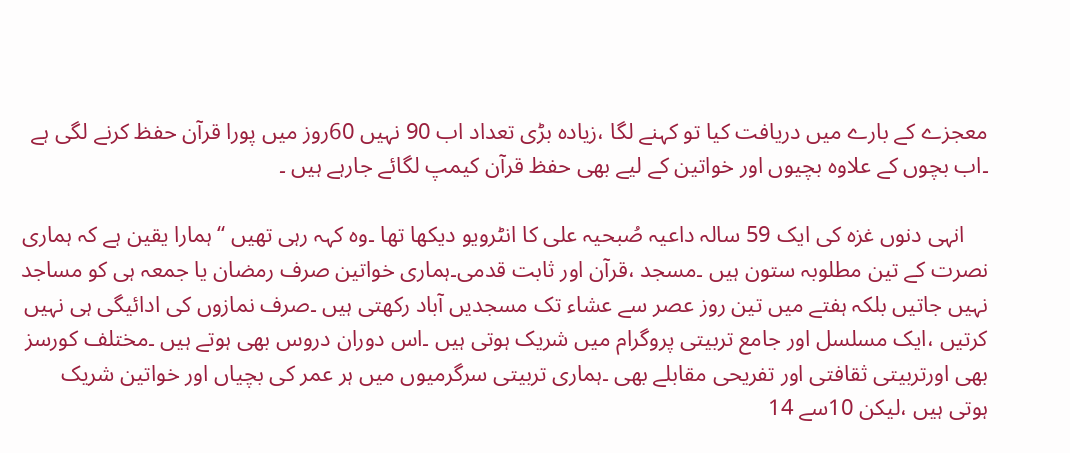معجزے کے بارے میں دریافت کیا تو کہنے لگا ،زیادہ بڑی تعداد اب 90 نہیں 60روز میں پورا قرآن حفظ کرنے لگی ہے ۔اب بچوں کے علاوہ بچیوں اور خواتین کے لیے بھی حفظ قرآن کیمپ لگائے جارہے ہیں ۔

    انہی دنوں غزہ کی ایک 59 سالہ داعیہ صُبحیہ علی کا انٹرویو دیکھا تھا ۔وہ کہہ رہی تھیں “ہمارا یقین ہے کہ ہماری نصرت کے تین مطلوبہ ستون ہیں ۔مسجد ،قرآن اور ثابت قدمی۔ہماری خواتین صرف رمضان یا جمعہ ہی کو مساجد نہیں جاتیں بلکہ ہفتے میں تین روز عصر سے عشاء تک مسجدیں آباد رکھتی ہیں ۔صرف نمازوں کی ادائیگی ہی نہیں کرتیں ،ایک مسلسل اور جامع تربیتی پروگرام میں شریک ہوتی ہیں ۔اس دوران دروس بھی ہوتے ہیں ۔مختلف کورسز بھی اورتربیتی ثقافتی اور تفریحی مقابلے بھی ۔ہماری تربیتی سرگرمیوں میں ہر عمر کی بچیاں اور خواتین شریک ہوتی ہیں ،لیکن 10سے 14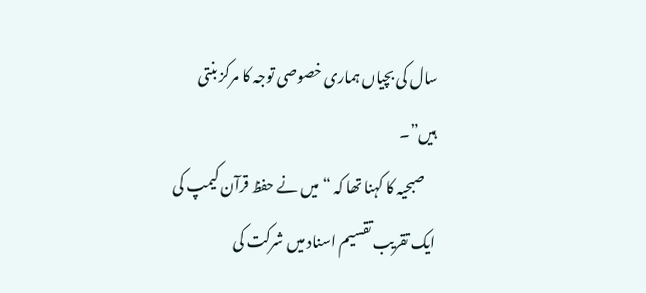سال کی بچیاں ہماری خصوصی توجہ کا مرکز بنتی ہیں”۔
    صبحیہ کا کہنا تھا کہ “میں نے حفظ قرآن کیمپ کی ایک تقریب تقسیم اسناد میں شرکت کی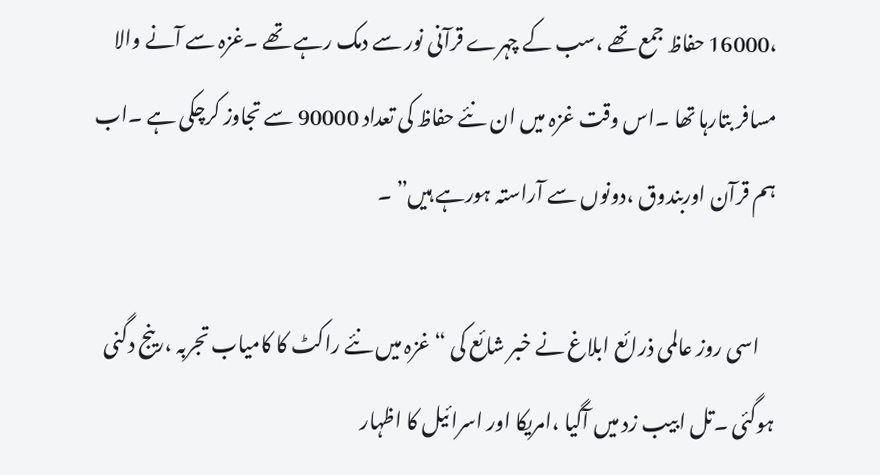،16000 حفاظ جمع تھے ،سب کے چہرے قرآنی نور سے دمک رہے تھے ۔غزہ سے آنے والا مسافر بتارہا تھا ۔اس وقت غزہ میں ان نئے حفاظ کی تعداد 90000 سے تجاوز کرچکی ہے ۔اب ہم قرآن اوربندوق ،دونوں سے آراستہ ہورہے ہیں” ۔

    اسی روز عالمی ذرائع ابلاغ نے خبر شائع کی “غزہ میں نئے راکٹ کا کامیاب تجربہ ،رینج دگنی ہوگئی ۔تل ابیب زد میں آگیا ،امریکا اور اسرائیل کا اظہار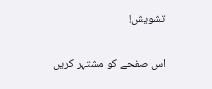تشویش!


اس صفحے کو مشتہر کریں